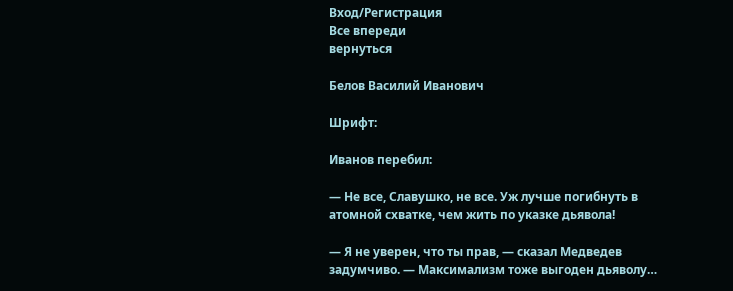Вход/Регистрация
Все впереди
вернуться

Белов Василий Иванович

Шрифт:

Иванов перебил:

— Не все, Славушко, не все. Уж лучше погибнуть в атомной схватке, чем жить по указке дьявола!

— Я не уверен, что ты прав, — сказал Медведев задумчиво. — Максимализм тоже выгоден дьяволу…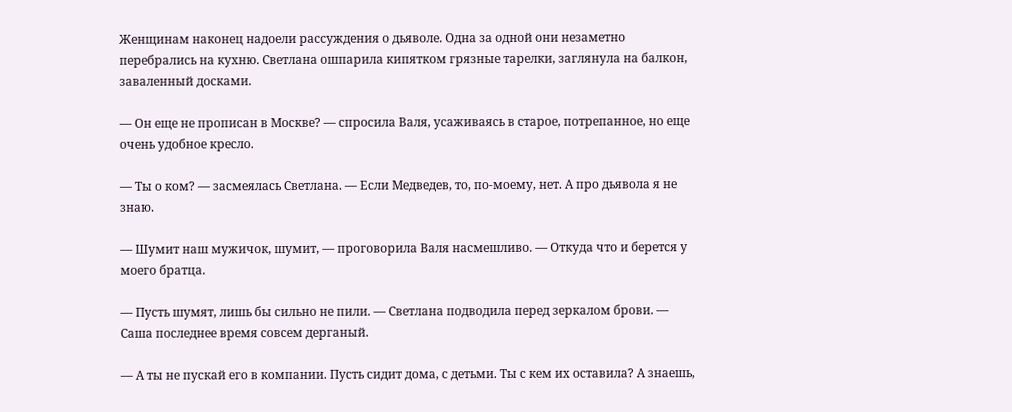Женщинам наконец надоели рассуждения о дьяволе. Одна за одной они незаметно перебрались на кухню. Светлана ошпарила кипятком грязные тарелки, заглянула на балкон, заваленный досками.

— Он еще не прописан в Москве? — спросила Валя, усаживаясь в старое, потрепанное, но еще очень удобное кресло.

— Ты о ком? — засмеялась Светлана. — Если Медведев, то, по-моему, нет. А про дьявола я не знаю.

— Шумит наш мужичок, шумит, — проговорила Валя насмешливо. — Откуда что и берется у моего братца.

— Пусть шумят, лишь бы сильно не пили. — Светлана подводила перед зеркалом брови. — Саша последнее время совсем дерганый.

— А ты не пускай его в компании. Пусть сидит дома, с детьми. Ты с кем их оставила? А знаешь,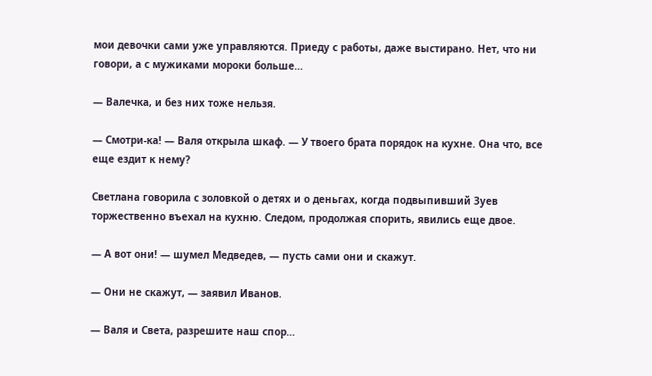мои девочки сами уже управляются. Приеду с работы, даже выстирано. Нет, что ни говори, а с мужиками мороки больше…

— Валечка, и без них тоже нельзя.

— Смотри-ка! — Валя открыла шкаф. — У твоего брата порядок на кухне. Она что, все еще ездит к нему?

Светлана говорила с золовкой о детях и о деньгах, когда подвыпивший Зуев торжественно въехал на кухню. Следом, продолжая спорить, явились еще двое.

— А вот они! — шумел Медведев, — пусть сами они и скажут.

— Они не скажут, — заявил Иванов.

— Валя и Света, разрешите наш спор…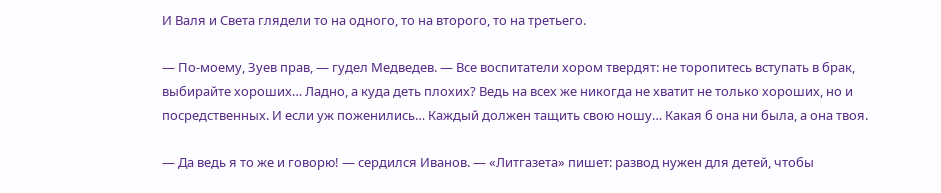И Валя и Света глядели то на одного, то на второго, то на третьего.

— По-моему, Зуев прав, — гудел Медведев. — Все воспитатели хором твердят: не торопитесь вступать в брак, выбирайте хороших… Ладно, а куда деть плохих? Ведь на всех же никогда не хватит не только хороших, но и посредственных. И если уж поженились… Каждый должен тащить свою ношу… Какая б она ни была, а она твоя.

— Да ведь я то же и говорю! — сердился Иванов. — «Литгазета» пишет: развод нужен для детей, чтобы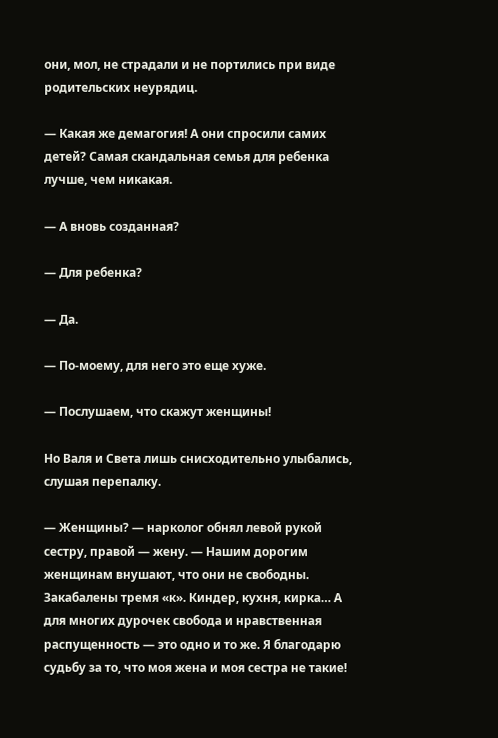они, мол, не страдали и не портились при виде родительских неурядиц.

— Какая же демагогия! А они спросили самих детей? Самая скандальная семья для ребенка лучше, чем никакая.

— А вновь созданная?

— Для ребенка?

— Да.

— По-моему, для него это еще хуже.

— Послушаем, что скажут женщины!

Но Валя и Света лишь снисходительно улыбались, слушая перепалку.

— Женщины? — нарколог обнял левой рукой сестру, правой — жену. — Нашим дорогим женщинам внушают, что они не свободны. Закабалены тремя «к». Киндер, кухня, кирка… А для многих дурочек свобода и нравственная распущенность — это одно и то же. Я благодарю судьбу за то, что моя жена и моя сестра не такие!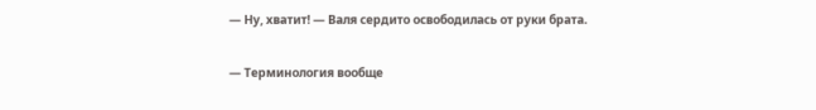— Ну, хватит! — Валя сердито освободилась от руки брата.

— Терминология вообще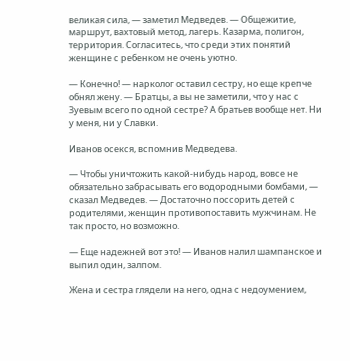великая сила, — заметил Медведев. — Общежитие, маршрут, вахтовый метод, лагерь. Казарма, полигон, территория. Согласитесь, что среди этих понятий женщине с ребенком не очень уютно.

— Конечно! — нарколог оставил сестру, но еще крепче обнял жену. — Братцы, а вы не заметили, что у нас с Зуевым всего по одной сестре? А братьев вообще нет. Ни у меня, ни у Славки.

Иванов осекся, вспомнив Медведева.

— Чтобы уничтожить какой-нибудь народ, вовсе не обязательно забрасывать его водородными бомбами, — сказал Медведев. — Достаточно поссорить детей с родителями, женщин противопоставить мужчинам. Не так просто, но возможно.

— Еще надежней вот это! — Иванов налил шампанское и выпил один, залпом.

Жена и сестра глядели на него, одна с недоумением,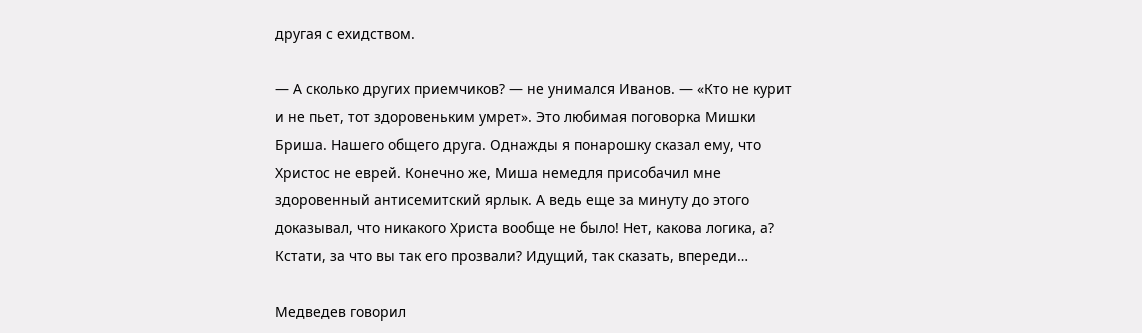другая с ехидством.

— А сколько других приемчиков? — не унимался Иванов. — «Кто не курит и не пьет, тот здоровеньким умрет». Это любимая поговорка Мишки Бриша. Нашего общего друга. Однажды я понарошку сказал ему, что Христос не еврей. Конечно же, Миша немедля присобачил мне здоровенный антисемитский ярлык. А ведь еще за минуту до этого доказывал, что никакого Христа вообще не было! Нет, какова логика, а? Кстати, за что вы так его прозвали? Идущий, так сказать, впереди…

Медведев говорил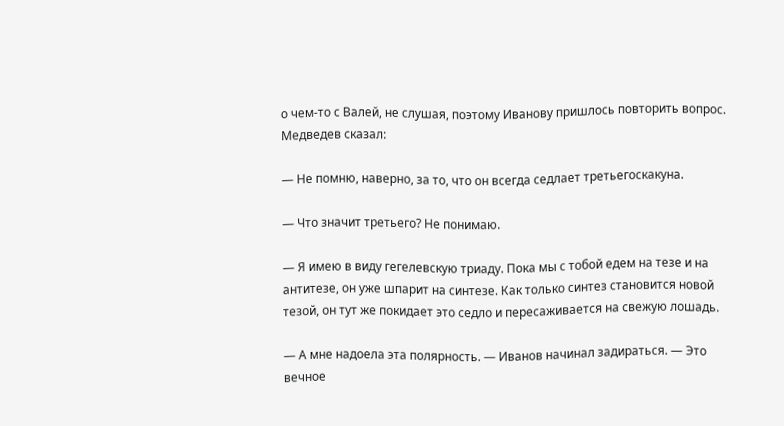о чем-то с Валей, не слушая, поэтому Иванову пришлось повторить вопрос. Медведев сказал:

— Не помню, наверно, за то, что он всегда седлает третьегоскакуна.

— Что значит третьего? Не понимаю.

— Я имею в виду гегелевскую триаду. Пока мы с тобой едем на тезе и на антитезе, он уже шпарит на синтезе. Как только синтез становится новой тезой, он тут же покидает это седло и пересаживается на свежую лошадь.

— А мне надоела эта полярность. — Иванов начинал задираться. — Это вечное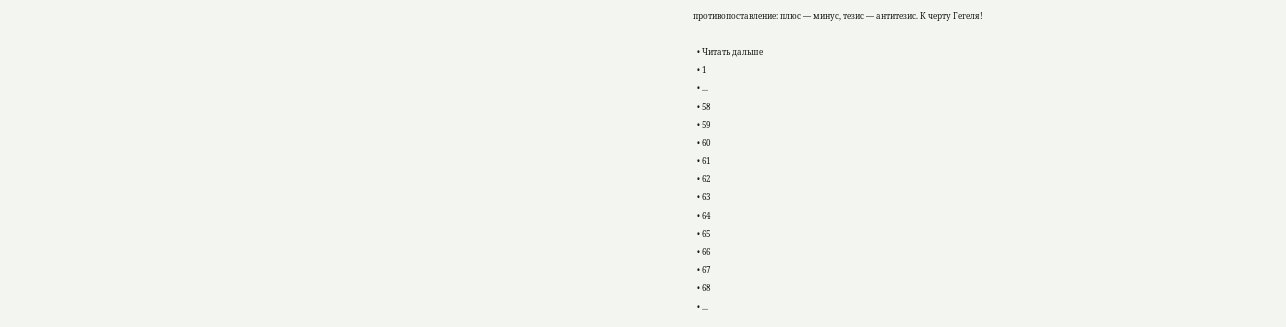противопоставление: плюс — минус, тезис — антитезис. К черту Гегеля!

  • Читать дальше
  • 1
  • ...
  • 58
  • 59
  • 60
  • 61
  • 62
  • 63
  • 64
  • 65
  • 66
  • 67
  • 68
  • ...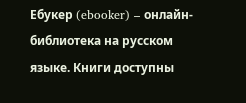Ебукер (ebooker) – онлайн-библиотека на русском языке. Книги доступны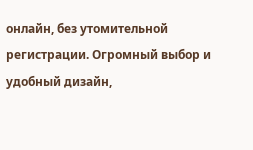онлайн, без утомительной регистрации. Огромный выбор и удобный дизайн,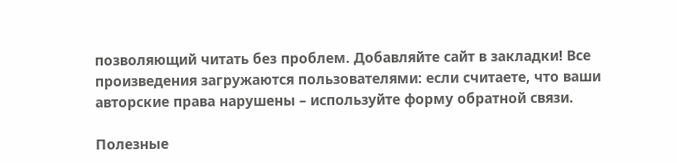позволяющий читать без проблем. Добавляйте сайт в закладки! Все произведения загружаются пользователями: если считаете, что ваши авторские права нарушены – используйте форму обратной связи.

Полезные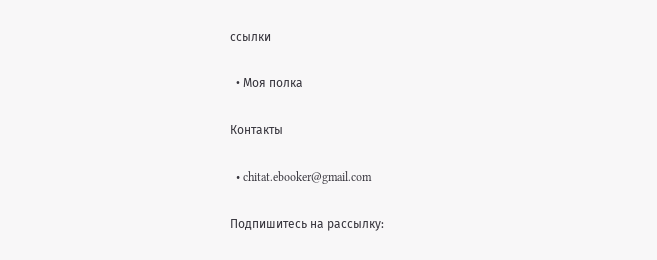ссылки

  • Моя полка

Контакты

  • chitat.ebooker@gmail.com

Подпишитесь на рассылку: